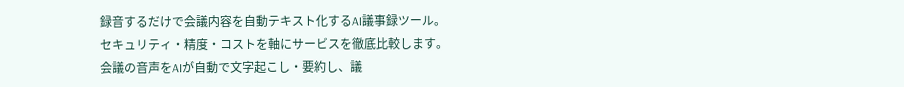録音するだけで会議内容を自動テキスト化するAI議事録ツール。
セキュリティ・精度・コストを軸にサービスを徹底比較します。
会議の音声をAIが自動で文字起こし・要約し、議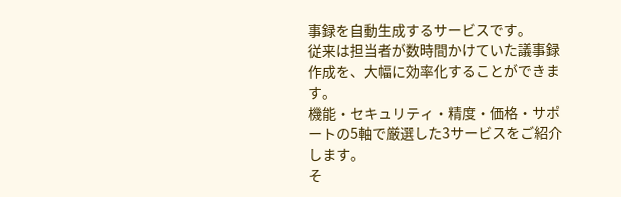事録を自動生成するサービスです。
従来は担当者が数時間かけていた議事録作成を、大幅に効率化することができます。
機能・セキュリティ・精度・価格・サポートの5軸で厳選した3サービスをご紹介します。
そ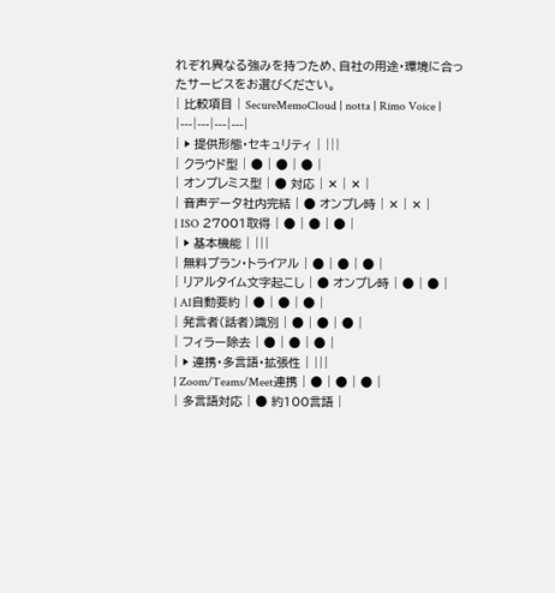れぞれ異なる強みを持つため、自社の用途・環境に合ったサービスをお選びください。
| 比較項目 | SecureMemoCloud | notta | Rimo Voice |
|---|---|---|---|
| ▶ 提供形態・セキュリティ | |||
| クラウド型 | ● | ● | ● |
| オンプレミス型 | ● 対応 | ✕ | ✕ |
| 音声データ社内完結 | ● オンプレ時 | ✕ | ✕ |
| ISO 27001取得 | ● | ● | ● |
| ▶ 基本機能 | |||
| 無料プラン・トライアル | ● | ● | ● |
| リアルタイム文字起こし | ● オンプレ時 | ● | ● |
| AI自動要約 | ● | ● | ● |
| 発言者(話者)識別 | ● | ● | ● |
| フィラー除去 | ● | ● | ● |
| ▶ 連携・多言語・拡張性 | |||
| Zoom/Teams/Meet連携 | ● | ● | ● |
| 多言語対応 | ● 約100言語 |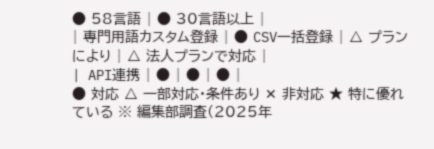● 58言語 | ● 30言語以上 |
| 専門用語カスタム登録 | ● CSV一括登録 | △ プランにより | △ 法人プランで対応 |
| API連携 | ● | ● | ● |
● 対応 △ 一部対応・条件あり ✕ 非対応 ★ 特に優れている ※ 編集部調査(2025年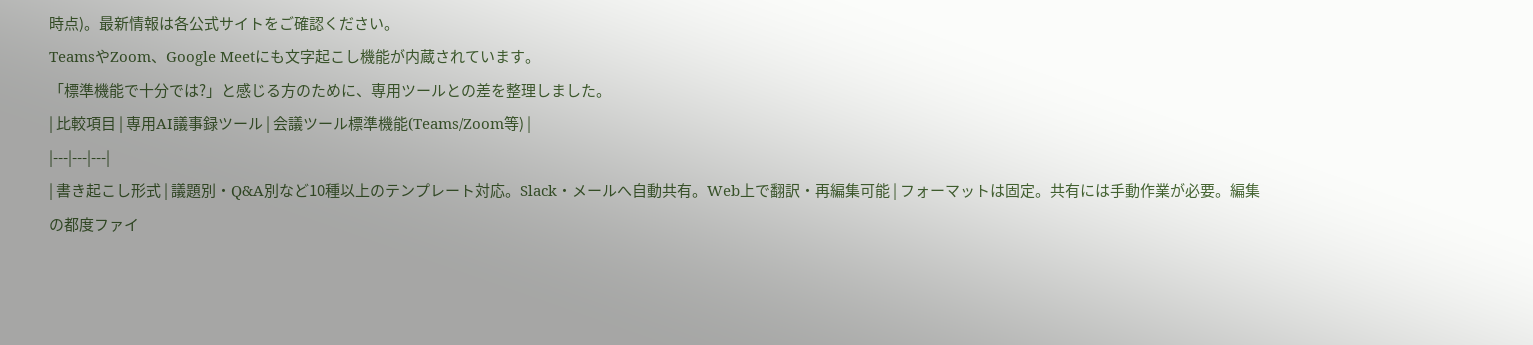時点)。最新情報は各公式サイトをご確認ください。
TeamsやZoom、Google Meetにも文字起こし機能が内蔵されています。
「標準機能で十分では?」と感じる方のために、専用ツールとの差を整理しました。
| 比較項目 | 専用AI議事録ツール | 会議ツール標準機能(Teams/Zoom等) |
|---|---|---|
| 書き起こし形式 | 議題別・Q&A別など10種以上のテンプレート対応。Slack・メールへ自動共有。Web上で翻訳・再編集可能 | フォーマットは固定。共有には手動作業が必要。編集の都度ファイ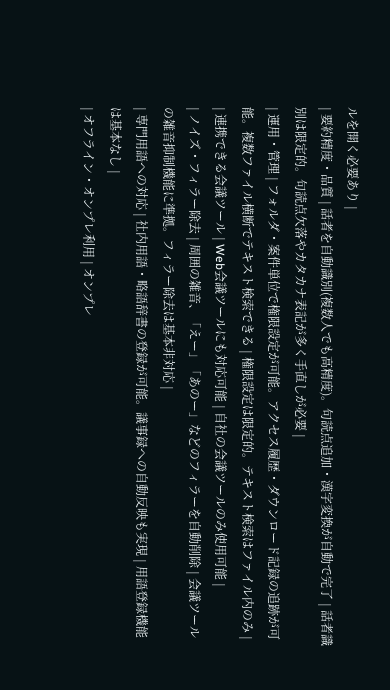ルを開く必要あり |
| 要約精度・品質 | 話者を自動識別(複数人でも高精度)。句読点追加・漢字変換が自動で完了 | 話者識別は限定的。句読点欠落やカタカナ表記が多く手直しが必要 |
| 運用・管理 | フォルダ・案件単位で権限設定が可能。アクセス履歴・ダウンロード記録の追跡が可能。複数ファイル横断でテキスト検索できる | 権限設定は限定的。テキスト検索はファイル内のみ |
| 連携できる会議ツール | Web会議ツールにも対応可能 | 自社の会議ツールのみ使用可能 |
| ノイズ・フィラー除去 | 周囲の雑音、「えー」「あのー」などのフィラーを自動削除 | 会議ツールの雑音抑制機能に準拠。フィラー除去は基本非対応 |
| 専門用語への対応 | 社内用語・略語辞書の登録が可能。議事録への自動反映も実現 | 用語登録機能は基本なし |
| オフライン・オンプレ利用 | オンプレ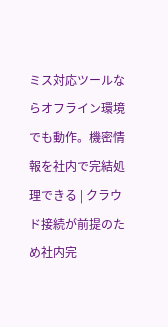ミス対応ツールならオフライン環境でも動作。機密情報を社内で完結処理できる | クラウド接続が前提のため社内完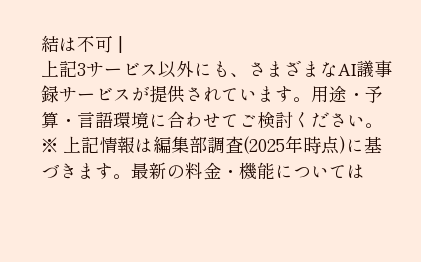結は不可 |
上記3サービス以外にも、さまざまなAI議事録サービスが提供されています。用途・予算・言語環境に合わせてご検討ください。
※ 上記情報は編集部調査(2025年時点)に基づきます。最新の料金・機能については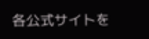各公式サイトを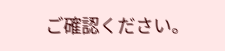ご確認ください。